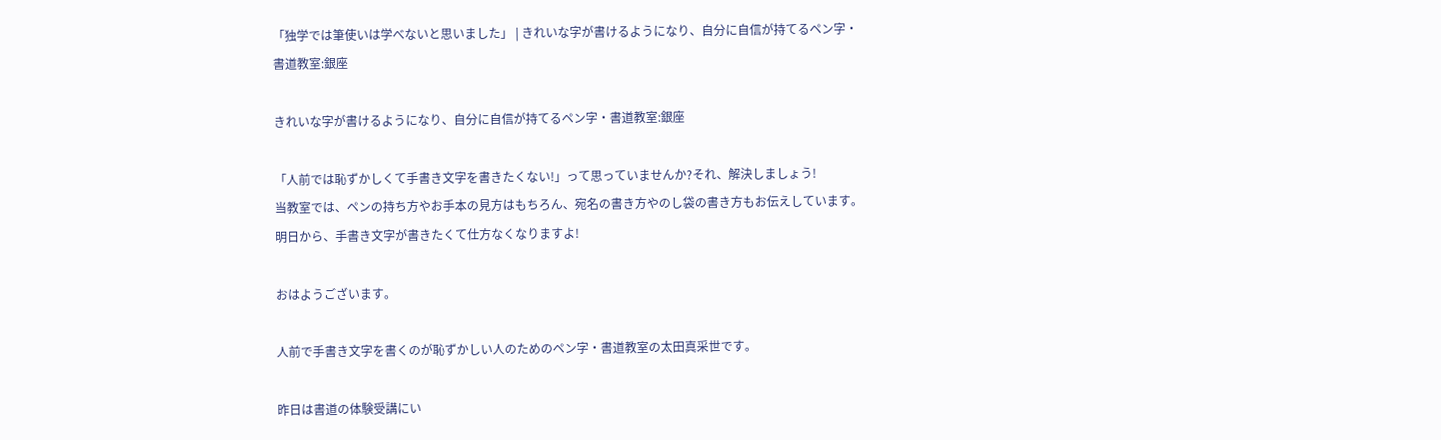「独学では筆使いは学べないと思いました」 | きれいな字が書けるようになり、自分に自信が持てるペン字・書道教室:銀座

きれいな字が書けるようになり、自分に自信が持てるペン字・書道教室:銀座

「人前では恥ずかしくて手書き文字を書きたくない!」って思っていませんか?それ、解決しましょう!
当教室では、ペンの持ち方やお手本の見方はもちろん、宛名の書き方やのし袋の書き方もお伝えしています。明日から、手書き文字が書きたくて仕方なくなりますよ!

おはようございます。

人前で手書き文字を書くのが恥ずかしい人のためのペン字・書道教室の太田真采世です。

昨日は書道の体験受講にい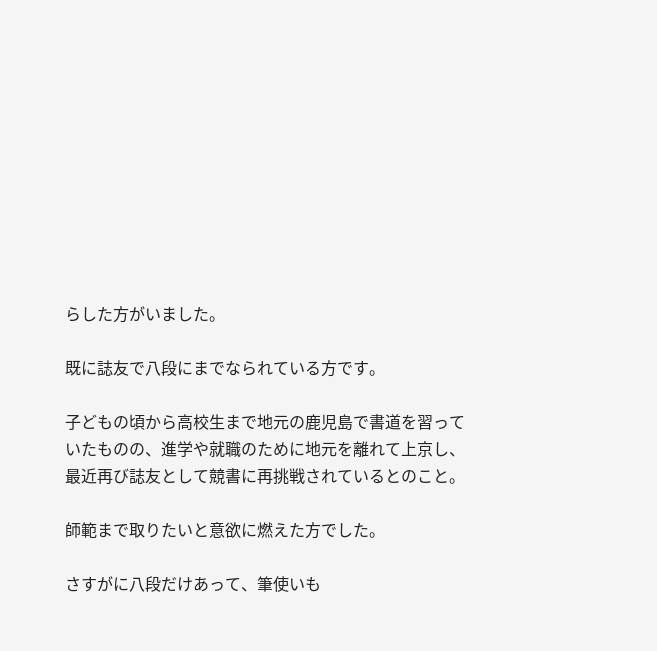らした方がいました。

既に誌友で八段にまでなられている方です。

子どもの頃から高校生まで地元の鹿児島で書道を習っていたものの、進学や就職のために地元を離れて上京し、最近再び誌友として競書に再挑戦されているとのこと。

師範まで取りたいと意欲に燃えた方でした。

さすがに八段だけあって、筆使いも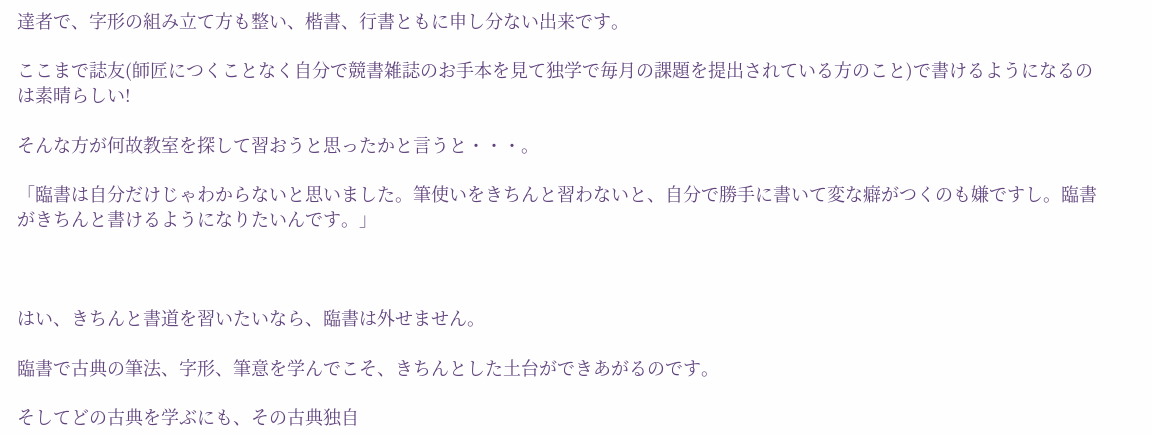達者で、字形の組み立て方も整い、楷書、行書ともに申し分ない出来です。

ここまで誌友(師匠につくことなく自分で競書雑誌のお手本を見て独学で毎月の課題を提出されている方のこと)で書けるようになるのは素晴らしい!

そんな方が何故教室を探して習おうと思ったかと言うと・・・。

「臨書は自分だけじゃわからないと思いました。筆使いをきちんと習わないと、自分で勝手に書いて変な癖がつくのも嫌ですし。臨書がきちんと書けるようになりたいんです。」



はい、きちんと書道を習いたいなら、臨書は外せません。

臨書で古典の筆法、字形、筆意を学んでこそ、きちんとした土台ができあがるのです。

そしてどの古典を学ぶにも、その古典独自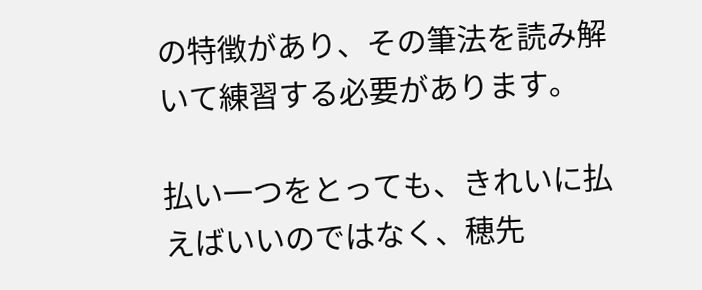の特徴があり、その筆法を読み解いて練習する必要があります。

払い一つをとっても、きれいに払えばいいのではなく、穂先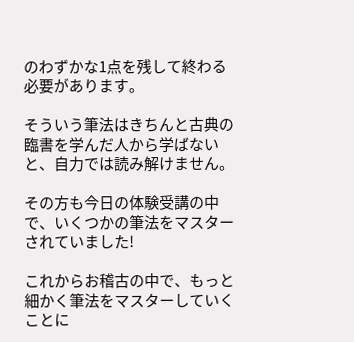のわずかな1点を残して終わる必要があります。

そういう筆法はきちんと古典の臨書を学んだ人から学ばないと、自力では読み解けません。

その方も今日の体験受講の中で、いくつかの筆法をマスターされていました!

これからお稽古の中で、もっと細かく筆法をマスターしていくことに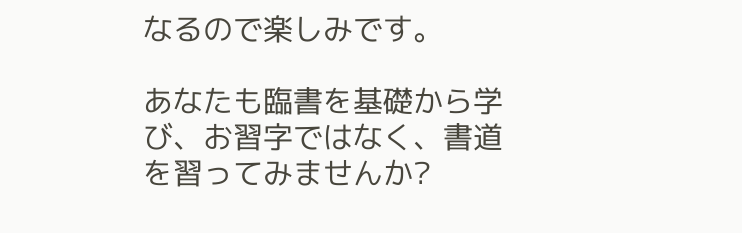なるので楽しみです。

あなたも臨書を基礎から学び、お習字ではなく、書道を習ってみませんか?